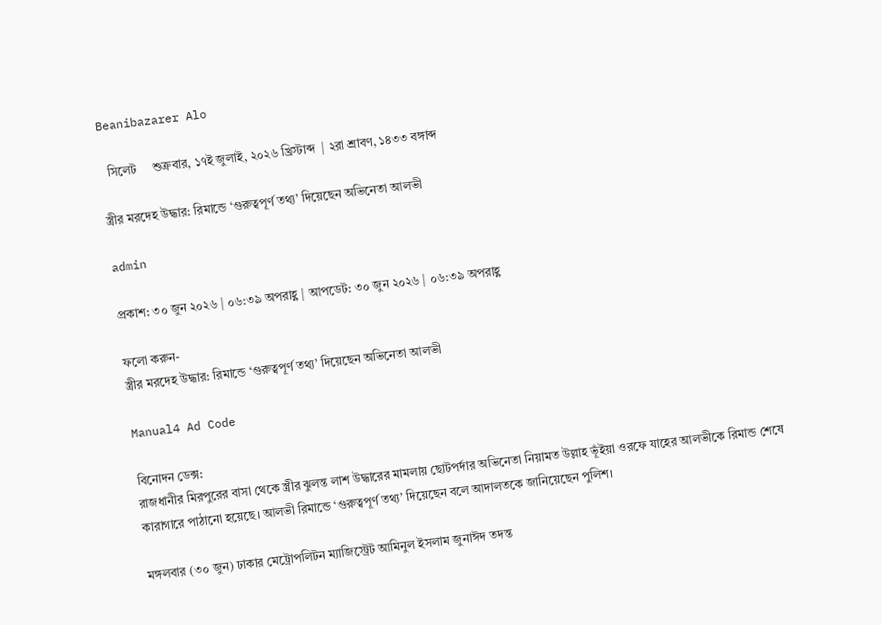Beanibazarer Alo

  সিলেট     শুক্রবার, ১৭ই জুলাই, ২০২৬ খ্রিস্টাব্দ  | ২রা শ্রাবণ, ১৪৩৩ বঙ্গাব্দ

স্ত্রীর মরদেহ উদ্ধার: রিমান্ডে ‘গুরুত্বপূর্ণ তথ্য’ দিয়েছেন অভিনেতা আলভী

admin

প্রকাশ: ৩০ জুন ২০২৬ | ০৬:৩৯ অপরাহ্ণ | আপডেট: ৩০ জুন ২০২৬ | ০৬:৩৯ অপরাহ্ণ

ফলো করুন-
স্ত্রীর মরদেহ উদ্ধার: রিমান্ডে ‘গুরুত্বপূর্ণ তথ্য’ দিয়েছেন অভিনেতা আলভী

Manual4 Ad Code

বিনোদন ডেক্স:
রাজধানীর মিরপুরের বাসা থেকে স্ত্রীর ঝুলন্ত লাশ উদ্ধারের মামলায় ছোটপর্দার অভিনেতা নিয়ামত উল্লাহ ভূঁইয়া ওরফে যাহের আলভীকে রিমান্ড শেষে কারাগারে পাঠানো হয়েছে। আলভী রিমান্ডে ‘গুরুত্বপূর্ণ তথ্য’ দিয়েছেন বলে আদালতকে জানিয়েছেন পুলিশ।

মঙ্গলবার (৩০ জুন) ঢাকার মেট্রোপলিটন ম্যাজিস্ট্রেট আমিনুল ইসলাম জুনাঈদ তদন্ত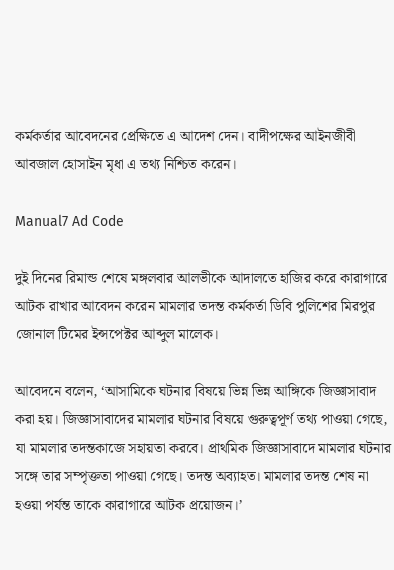কর্মকর্তার আবেদনের প্রেক্ষিতে এ আদেশ দেন। বাদীপক্ষের আইনজীবী আবজাল হোসাইন মৃধা এ তথ্য নিশ্চিত করেন।

Manual7 Ad Code

দুই দিনের রিমান্ড শেষে মঙ্গলবার আলভীকে আদালতে হাজির করে কারাগারে আটক রাখার আবেদন করেন মামলার তদন্ত কর্মকর্তা ডিবি পুলিশের মিরপুর জোনাল টিমের ইন্সপেক্টর আব্দুল মালেক।

আবেদনে বলেন, ‘আসামিকে ঘটনার বিষয়ে ভিন্ন ভিন্ন আঙ্গিকে জিজ্ঞাসাবাদ করা হয়। জিজ্ঞাসাবাদের মামলার ঘটনার বিষয়ে গুরুত্বপূর্ণ তথ্য পাওয়া গেছে, যা মামলার তদন্তকাজে সহায়তা করবে। প্রাথমিক জিজ্ঞাসাবাদে মামলার ঘটনার সঙ্গে তার সম্পৃক্ততা পাওয়া গেছে। তদন্ত অব্যাহত। মামলার তদন্ত শেষ না হওয়া পর্যন্ত তাকে কারাগারে আটক প্রয়োজন।’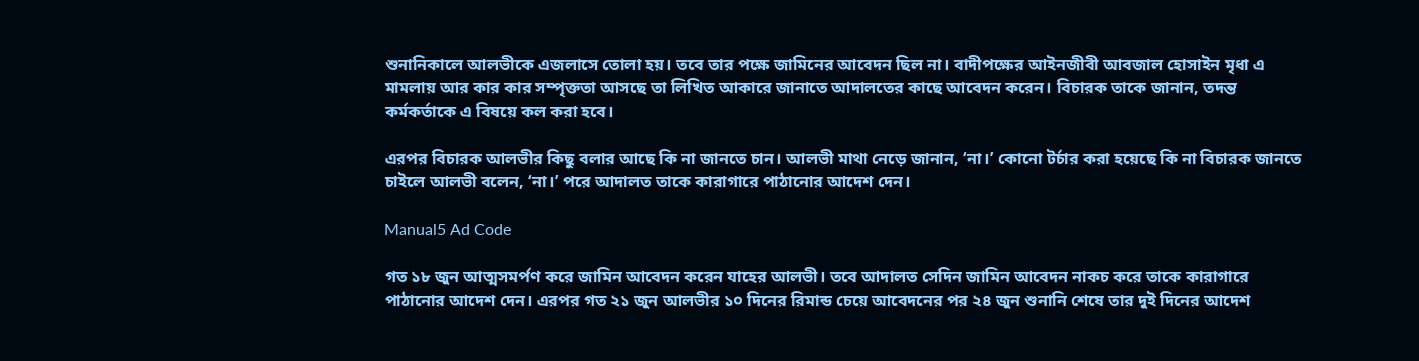শুনানিকালে আলভীকে এজলাসে তোলা হয়। তবে তার পক্ষে জামিনের আবেদন ছিল না। বাদীপক্ষের আইনজীবী আবজাল হোসাইন মৃধা এ মামলায় আর কার কার সম্পৃক্ততা আসছে তা লিখিত আকারে জানাতে আদালতের কাছে আবেদন করেন। বিচারক তাকে জানান, তদন্ত কর্মকর্তাকে এ বিষয়ে কল করা হবে।

এরপর বিচারক আলভীর কিছু বলার আছে কি না জানতে চান। আলভী মাথা নেড়ে জানান, ‘না।’ কোনো টর্চার করা হয়েছে কি না বিচারক জানতে চাইলে আলভী বলেন, ‘না।’ পরে আদালত তাকে কারাগারে পাঠানোর আদেশ দেন।

Manual5 Ad Code

গত ১৮ জুন আত্মসমর্পণ করে জামিন আবেদন করেন যাহের আলভী। তবে আদালত সেদিন জামিন আবেদন নাকচ করে তাকে কারাগারে পাঠানোর আদেশ দেন। এরপর গত ২১ জুন আলভীর ১০ দিনের রিমান্ড চেয়ে আবেদনের পর ২৪ জুন শুনানি শেষে তার দুই দিনের আদেশ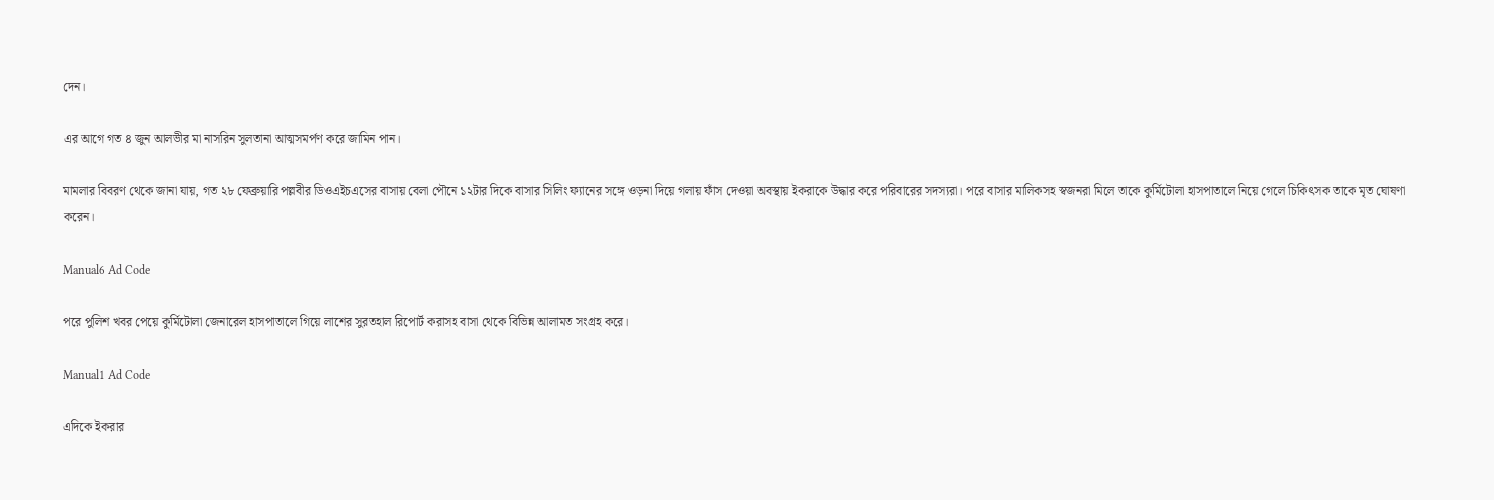দেন।

এর আগে গত ৪ জুন আলভীর মা নাসরিন সুলতানা আত্মসমর্পণ করে জামিন পান।

মামলার বিবরণ থেকে জানা যায়, গত ২৮ ফেব্রুয়ারি পল্লবীর ডিওএইচএসের বাসায় বেলা পৌনে ১২টার দিকে বাসার সিলিং ফ্যানের সঙ্গে ওড়না দিয়ে গলায় ফাঁস দেওয়া অবস্থায় ইকরাকে উদ্ধার করে পরিবারের সদস্যরা। পরে বাসার মালিকসহ স্বজনরা মিলে তাকে কুর্মিটোলা হাসপাতালে নিয়ে গেলে চিকিৎসক তাকে মৃত ঘোষণা করেন।

Manual6 Ad Code

পরে পুলিশ খবর পেয়ে কুর্মিটোলা জেনারেল হাসপাতালে গিয়ে লাশের সুরতহাল রিপোর্ট করাসহ বাসা থেকে বিভিন্ন আলামত সংগ্রহ করে।

Manual1 Ad Code

এদিকে ইকরার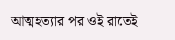আত্মহত্যার পর ওই রাতেই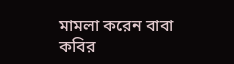মামলা করেন বাবা কবির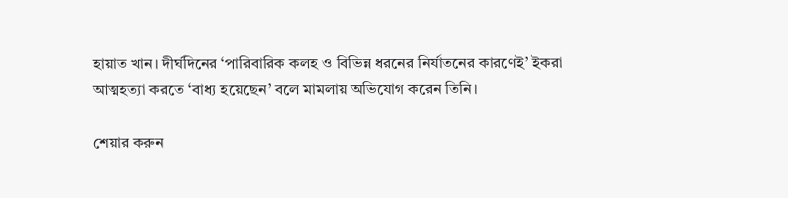হায়াত খান। দীর্ঘদিনের ‘পারিবারিক কলহ ও বিভিন্ন ধরনের নির্যাতনের কারণেই’ ইকরা আত্মহত্যা করতে ‘বাধ্য হয়েছেন’ বলে মামলায় অভিযোগ করেন তিনি।

শেয়ার করুন